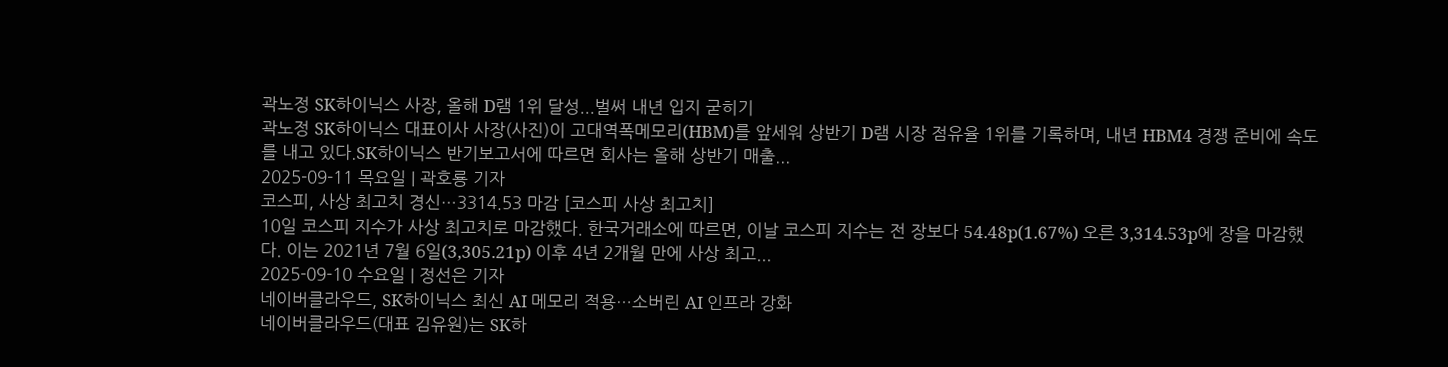곽노정 SK하이닉스 사장, 올해 D램 1위 달성...벌써 내년 입지 굳히기
곽노정 SK하이닉스 대표이사 사장(사진)이 고대역폭메모리(HBM)를 앞세워 상반기 D램 시장 점유율 1위를 기록하며, 내년 HBM4 경쟁 준비에 속도를 내고 있다.SK하이닉스 반기보고서에 따르면 회사는 올해 상반기 매출...
2025-09-11 목요일 | 곽호룡 기자
코스피, 사상 최고치 경신…3314.53 마감 [코스피 사상 최고치]
10일 코스피 지수가 사상 최고치로 마감했다. 한국거래소에 따르면, 이날 코스피 지수는 전 장보다 54.48p(1.67%) 오른 3,314.53p에 장을 마감했다. 이는 2021년 7월 6일(3,305.21p) 이후 4년 2개월 만에 사상 최고...
2025-09-10 수요일 | 정선은 기자
네이버클라우드, SK하이닉스 최신 AI 메모리 적용…소버린 AI 인프라 강화
네이버클라우드(대표 김유원)는 SK하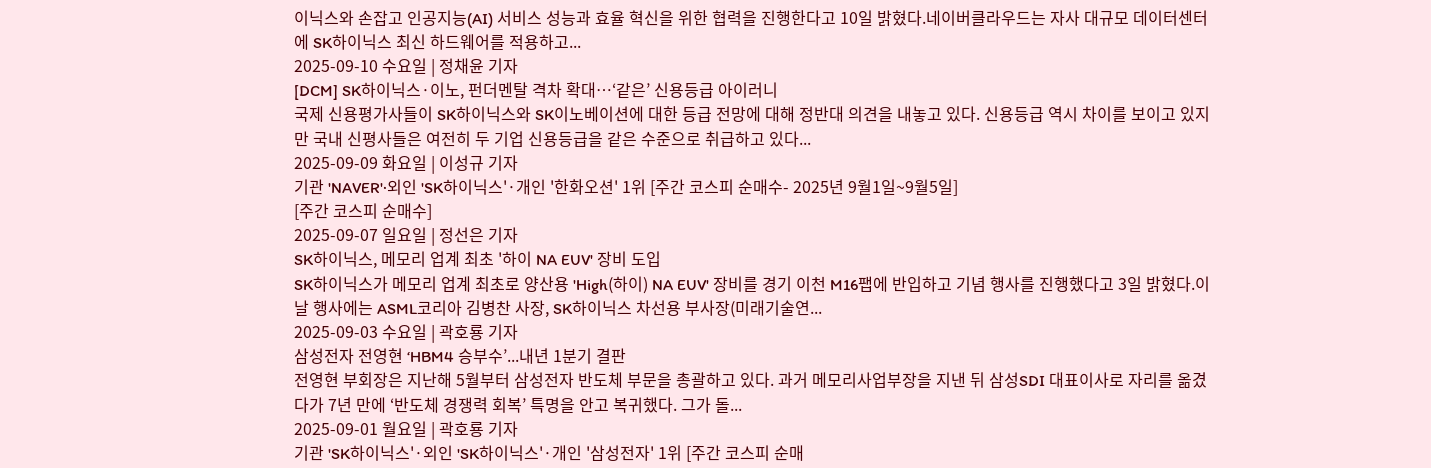이닉스와 손잡고 인공지능(AI) 서비스 성능과 효율 혁신을 위한 협력을 진행한다고 10일 밝혔다.네이버클라우드는 자사 대규모 데이터센터에 SK하이닉스 최신 하드웨어를 적용하고...
2025-09-10 수요일 | 정채윤 기자
[DCM] SK하이닉스·이노, 펀더멘탈 격차 확대…‘같은’ 신용등급 아이러니
국제 신용평가사들이 SK하이닉스와 SK이노베이션에 대한 등급 전망에 대해 정반대 의견을 내놓고 있다. 신용등급 역시 차이를 보이고 있지만 국내 신평사들은 여전히 두 기업 신용등급을 같은 수준으로 취급하고 있다...
2025-09-09 화요일 | 이성규 기자
기관 'NAVER'·외인 'SK하이닉스'·개인 '한화오션' 1위 [주간 코스피 순매수- 2025년 9월1일~9월5일]
[주간 코스피 순매수]
2025-09-07 일요일 | 정선은 기자
SK하이닉스, 메모리 업계 최초 '하이 NA EUV' 장비 도입
SK하이닉스가 메모리 업계 최초로 양산용 'High(하이) NA EUV' 장비를 경기 이천 M16팹에 반입하고 기념 행사를 진행했다고 3일 밝혔다.이날 행사에는 ASML코리아 김병찬 사장, SK하이닉스 차선용 부사장(미래기술연...
2025-09-03 수요일 | 곽호룡 기자
삼성전자 전영현 ‘HBM4 승부수’...내년 1분기 결판
전영현 부회장은 지난해 5월부터 삼성전자 반도체 부문을 총괄하고 있다. 과거 메모리사업부장을 지낸 뒤 삼성SDI 대표이사로 자리를 옮겼다가 7년 만에 ‘반도체 경쟁력 회복’ 특명을 안고 복귀했다. 그가 돌...
2025-09-01 월요일 | 곽호룡 기자
기관 'SK하이닉스'·외인 'SK하이닉스'·개인 '삼성전자' 1위 [주간 코스피 순매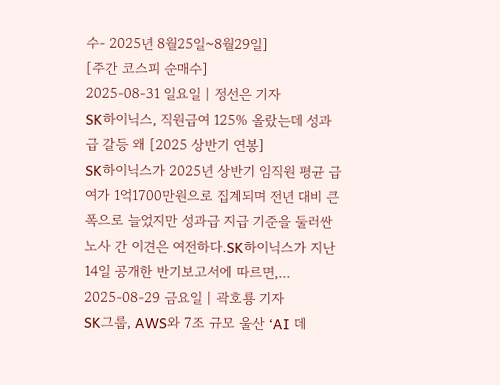수- 2025년 8월25일~8월29일]
[주간 코스피 순매수]
2025-08-31 일요일 | 정선은 기자
SK하이닉스, 직원급여 125% 올랐는데 성과급 갈등 왜 [2025 상반기 연봉]
SK하이닉스가 2025년 상반기 임직원 평균 급여가 1억1700만원으로 집계되며 전년 대비 큰 폭으로 늘었지만 성과급 지급 기준을 둘러싼 노사 간 이견은 여전하다.SK하이닉스가 지난 14일 공개한 반기보고서에 따르면,...
2025-08-29 금요일 | 곽호룡 기자
SK그룹, AWS와 7조 규모 울산 ‘AI 데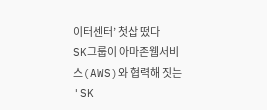이터센터’ 첫삽 떴다
SK그룹이 아마존웹서비스(AWS)와 협력해 짓는 'SK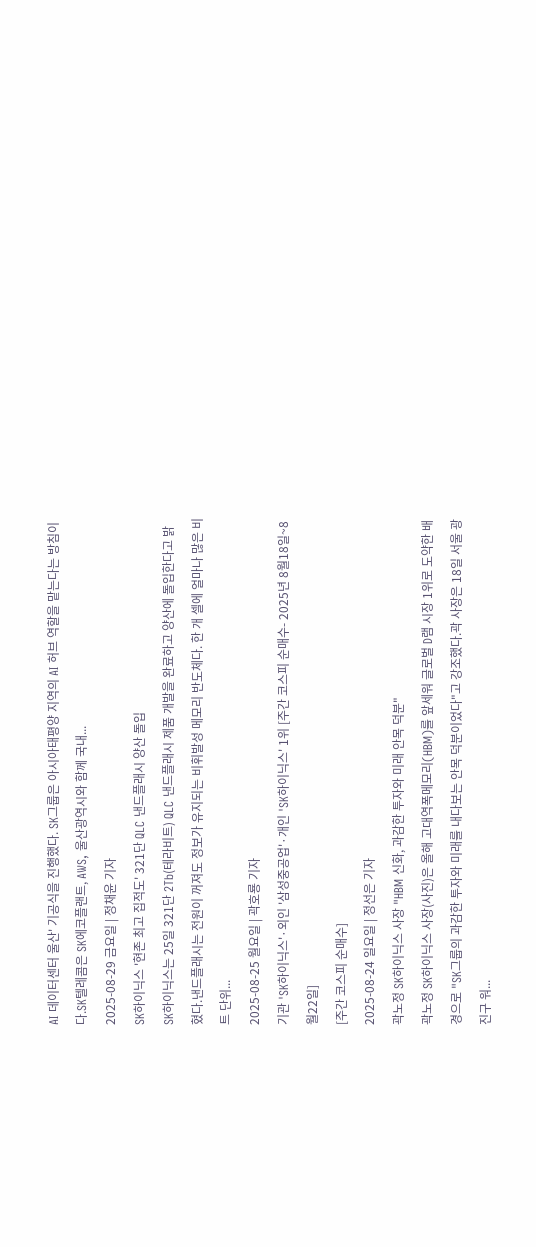AI 데이터센터 울산' 기공식을 진행했다. SK그룹은 아시아태평양 지역의 AI 허브 역할을 맡는다는 방침이다.SK텔레콤은 SK에코플랜트, AWS, 울산광역시와 함께 국내...
2025-08-29 금요일 | 정채윤 기자
SK하이닉스 '현존 최고 집적도' 321단 QLC 낸드플래시 양산 돌입
SK하이닉스는 25일 321단 2Tb(테라비트) QLC 낸드플래시 제품 개발을 완료하고 양산에 돌입한다고 밝혔다.낸드플래시는 전원이 꺼져도 정보가 유지되는 비휘발성 메모리 반도체다. 한 개 셀에 얼마나 많은 비트 단위...
2025-08-25 월요일 | 곽호룡 기자
기관 'SK하이닉스'·외인 '삼성중공업'·개인 'SK하이닉스' 1위 [주간 코스피 순매수- 2025년 8월18일~8월22일]
[주간 코스피 순매수]
2025-08-24 일요일 | 정선은 기자
곽노정 SK하이닉스 사장 "HBM 신화, 과감한 투자와 미래 안목 덕분"
곽노정 SK하이닉스 사장(사진)은 올해 고대역폭메모리(HBM)를 앞세워 글로벌 D램 시장 1위로 도약한 배경으로 "SK그룹의 과감한 투자와 미래를 내다보는 안목 덕분이었다"고 강조했다.곽 사장은 18일 서울 광진구 워...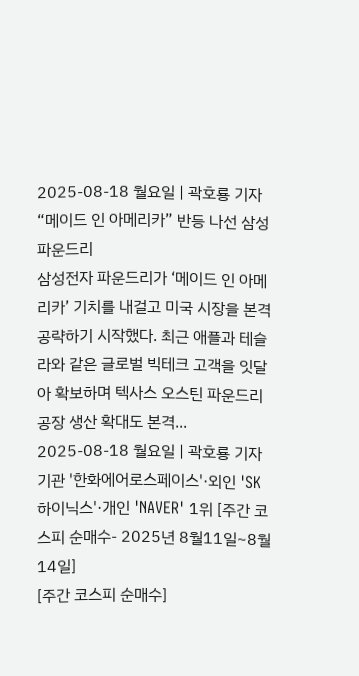2025-08-18 월요일 | 곽호룡 기자
“메이드 인 아메리카” 반등 나선 삼성 파운드리
삼성전자 파운드리가 ‘메이드 인 아메리카’ 기치를 내걸고 미국 시장을 본격 공략하기 시작했다. 최근 애플과 테슬라와 같은 글로벌 빅테크 고객을 잇달아 확보하며 텍사스 오스틴 파운드리 공장 생산 확대도 본격...
2025-08-18 월요일 | 곽호룡 기자
기관 '한화에어로스페이스'·외인 'SK하이닉스'·개인 'NAVER' 1위 [주간 코스피 순매수- 2025년 8월11일~8월14일]
[주간 코스피 순매수]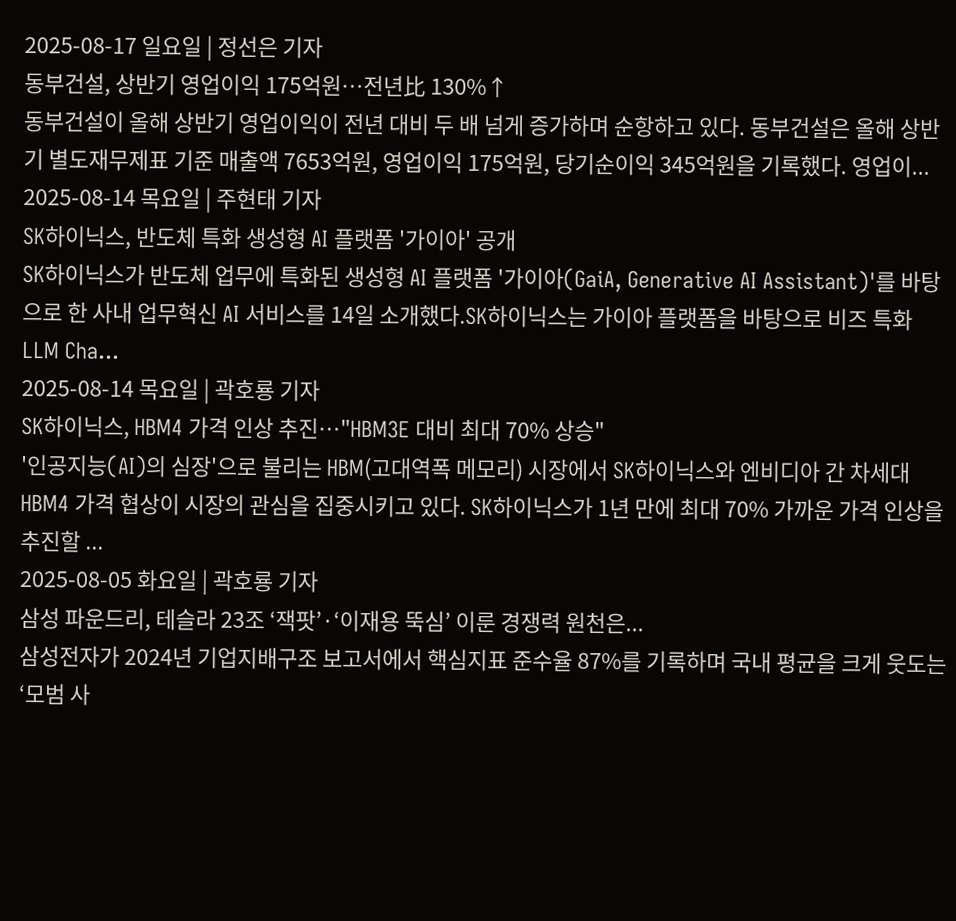2025-08-17 일요일 | 정선은 기자
동부건설, 상반기 영업이익 175억원…전년比 130%↑
동부건설이 올해 상반기 영업이익이 전년 대비 두 배 넘게 증가하며 순항하고 있다. 동부건설은 올해 상반기 별도재무제표 기준 매출액 7653억원, 영업이익 175억원, 당기순이익 345억원을 기록했다. 영업이...
2025-08-14 목요일 | 주현태 기자
SK하이닉스, 반도체 특화 생성형 AI 플랫폼 '가이아' 공개
SK하이닉스가 반도체 업무에 특화된 생성형 AI 플랫폼 '가이아(GaiA, Generative AI Assistant)'를 바탕으로 한 사내 업무혁신 AI 서비스를 14일 소개했다.SK하이닉스는 가이아 플랫폼을 바탕으로 비즈 특화 LLM Cha...
2025-08-14 목요일 | 곽호룡 기자
SK하이닉스, HBM4 가격 인상 추진…"HBM3E 대비 최대 70% 상승"
'인공지능(AI)의 심장'으로 불리는 HBM(고대역폭 메모리) 시장에서 SK하이닉스와 엔비디아 간 차세대 HBM4 가격 협상이 시장의 관심을 집중시키고 있다. SK하이닉스가 1년 만에 최대 70% 가까운 가격 인상을 추진할 ...
2025-08-05 화요일 | 곽호룡 기자
삼성 파운드리, 테슬라 23조 ‘잭팟’·‘이재용 뚝심’ 이룬 경쟁력 원천은...
삼성전자가 2024년 기업지배구조 보고서에서 핵심지표 준수율 87%를 기록하며 국내 평균을 크게 웃도는 ‘모범 사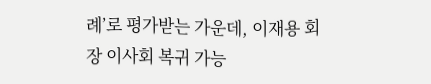례’로 평가받는 가운데, 이재용 회장 이사회 복귀 가능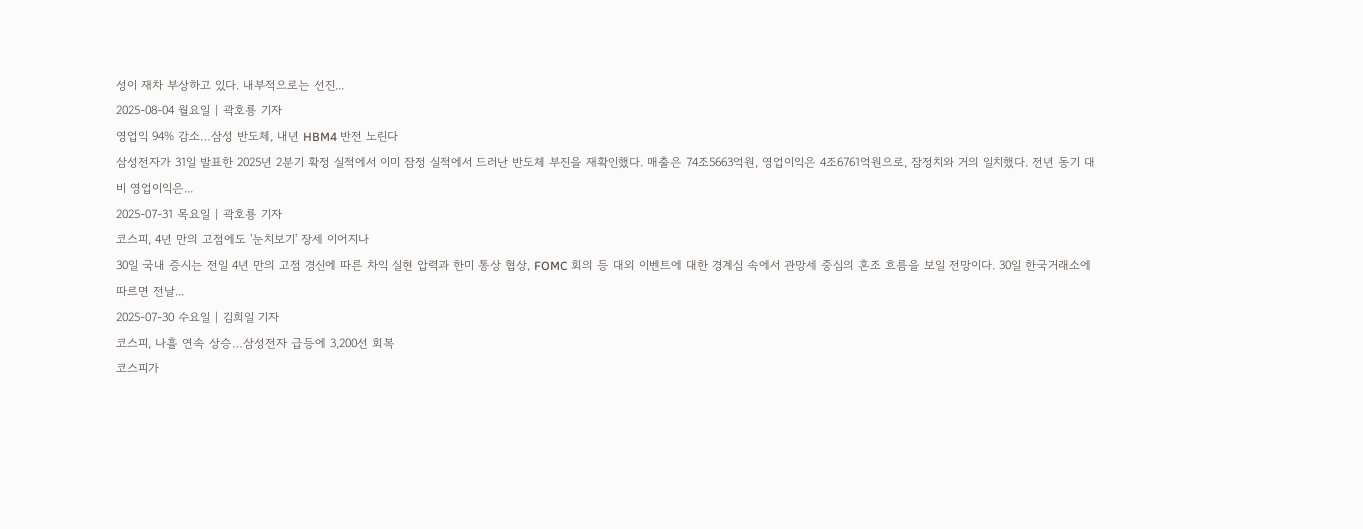성이 재차 부상하고 있다. 내부적으로는 선진...
2025-08-04 월요일 | 곽호룡 기자
영업익 94% 감소…삼성 반도체, 내년 HBM4 반전 노린다
삼성전자가 31일 발표한 2025년 2분기 확정 실적에서 이미 잠정 실적에서 드러난 반도체 부진을 재확인했다. 매출은 74조5663억원, 영업이익은 4조6761억원으로, 잠정치와 거의 일치했다. 전년 동기 대비 영업이익은...
2025-07-31 목요일 | 곽호룡 기자
코스피, 4년 만의 고점에도 '눈치보기' 장세 이어지나
30일 국내 증시는 전일 4년 만의 고점 경신에 따른 차익 실현 압력과 한미 통상 협상, FOMC 회의 등 대외 이벤트에 대한 경계심 속에서 관망세 중심의 혼조 흐름을 보일 전망이다. 30일 한국거래소에 따르면 전날...
2025-07-30 수요일 | 김희일 기자
코스피, 나흘 연속 상승…삼성전자 급등에 3,200선 회복
코스피가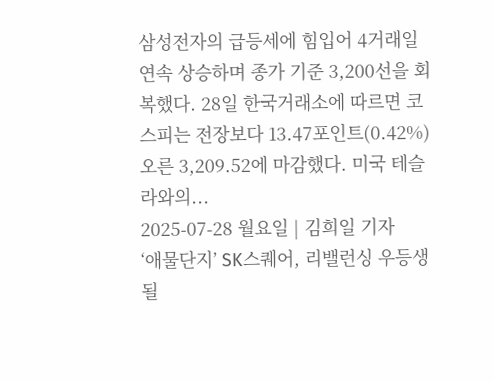삼성전자의 급등세에 힘입어 4거래일 연속 상승하며 종가 기준 3,200선을 회복했다. 28일 한국거래소에 따르면 코스피는 전장보다 13.47포인트(0.42%) 오른 3,209.52에 마감했다. 미국 테슬라와의...
2025-07-28 월요일 | 김희일 기자
‘애물단지’ SK스퀘어, 리밸런싱 우등생 될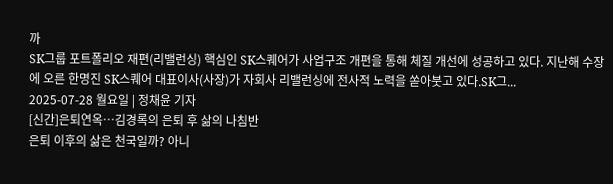까
SK그룹 포트폴리오 재편(리밸런싱) 핵심인 SK스퀘어가 사업구조 개편을 통해 체질 개선에 성공하고 있다. 지난해 수장에 오른 한명진 SK스퀘어 대표이사(사장)가 자회사 리밸런싱에 전사적 노력을 쏟아붓고 있다.SK그...
2025-07-28 월요일 | 정채윤 기자
[신간]은퇴연옥…김경록의 은퇴 후 삶의 나침반
은퇴 이후의 삶은 천국일까? 아니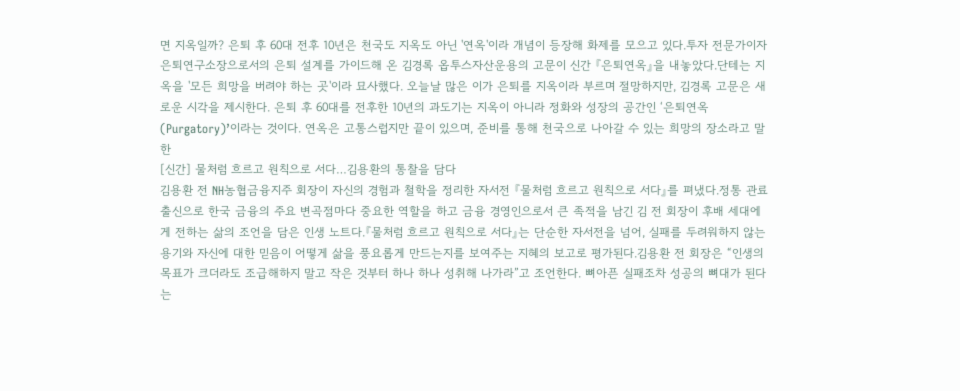면 지옥일까? 은퇴 후 60대 전후 10년은 천국도 지옥도 아닌 '연옥'이라 개념이 등장해 화제를 모으고 있다.투자 전문가이자 은퇴연구소장으로서의 은퇴 설계를 가이드해 온 김경록 옵투스자산운용의 고문이 신간 『은퇴연옥』을 내놓았다.단테는 지옥을 '모든 희망을 버려야 하는 곳'이라 묘사했다. 오늘날 많은 이가 은퇴를 지옥이라 부르며 절망하지만, 김경록 고문은 새로운 시각을 제시한다. 은퇴 후 60대를 전후한 10년의 과도기는 지옥이 아니라 정화와 성장의 공간인 ‘은퇴연옥(Purgatory)’이라는 것이다. 연옥은 고통스럽지만 끝이 있으며, 준비를 통해 천국으로 나아갈 수 있는 희망의 장소라고 말한
[신간] 물처럼 흐르고 원칙으로 서다…김용환의 통찰을 담다
김용환 전 NH농협금융지주 회장이 자신의 경험과 철학을 정리한 자서전 『물처럼 흐르고 원칙으로 서다』를 펴냈다.정통 관료 출신으로 한국 금융의 주요 변곡점마다 중요한 역할을 하고 금융 경영인으로서 큰 족적을 남긴 김 전 회장이 후배 세대에게 전하는 삶의 조언을 담은 인생 노트다.『물처럼 흐르고 원칙으로 서다』는 단순한 자서전을 넘어, 실패를 두려워하지 않는 용기와 자신에 대한 믿음이 어떻게 삶을 풍요롭게 만드는지를 보여주는 지혜의 보고로 평가된다.김용환 전 회장은 “인생의 목표가 크더라도 조급해하지 말고 작은 것부터 하나 하나 성취해 나가라”고 조언한다. 뼈아픈 실패조차 성공의 뼈대가 된다는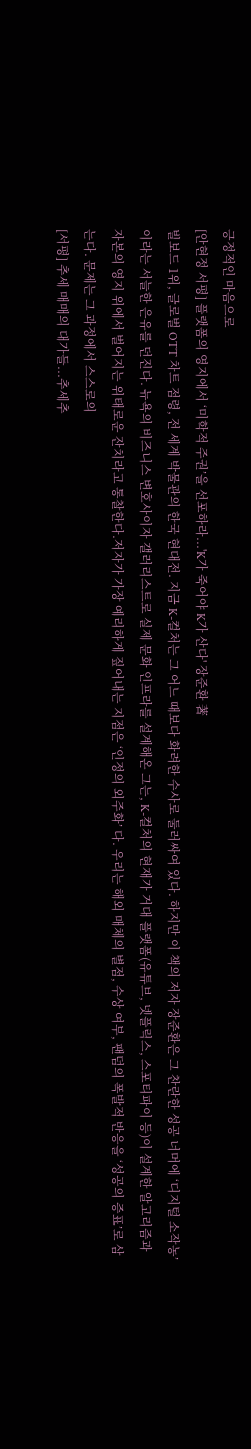긍정적인 마음으로
[안현정 서평] 플랫폼의 영지에서 ‘미학적 주권’을 선포하라...'K가 죽어야 K가 산다' 장준환 著
빌보드 1위, 글로벌 OTT 차트 점령, 전 세계 박물관의 한국 현대전. 지금 K-컬처는 그 어느 때보다 화려한 수사로 둘러싸여 있다. 하지만 이 책의 저자 장준환은 그 찬란한 성공 너머에 ‘디지털 소작농’ 이라는 서늘한 은유를 던진다. 뉴욕의 비즈니스 변호사이자 갤러리스트로 실제 문화 인프라를 설계해온 그는, K-컬처의 현재가 거대 플랫폼(유튜브, 넷플릭스, 스포티파이 등)이 설계한 알고리즘과 자본의 영지 위에서 벌어지는 위태로운 잔치라고 통찰한다.저자가 가장 예리하게 짚어내는 지점은 ‘인정의 외주화’ 다. 우리는 해외 매체의 별점, 수상 여부, 팬덤의 폭발적 반응을 ‘성공의 증표’로 삼는다. 문제는 그 과정에서 스스로의
[서평] 추세 매매의 대가들...추세추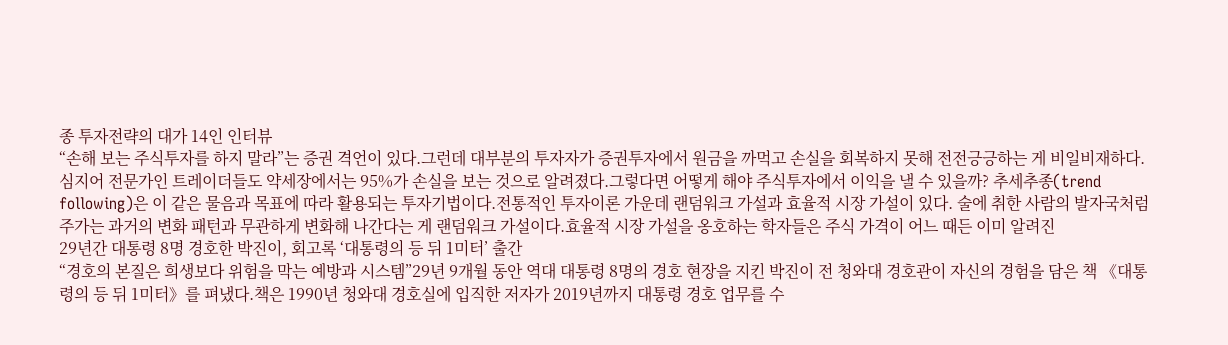종 투자전략의 대가 14인 인터뷰
“손해 보는 주식투자를 하지 말라”는 증권 격언이 있다.그런데 대부분의 투자자가 증권투자에서 원금을 까먹고 손실을 회복하지 못해 전전긍긍하는 게 비일비재하다. 심지어 전문가인 트레이더들도 약세장에서는 95%가 손실을 보는 것으로 알려졌다.그렇다면 어떻게 해야 주식투자에서 이익을 낼 수 있을까? 추세추종(trend following)은 이 같은 물음과 목표에 따라 활용되는 투자기법이다.전통적인 투자이론 가운데 랜덤워크 가설과 효율적 시장 가설이 있다. 술에 취한 사람의 발자국처럼 주가는 과거의 변화 패턴과 무관하게 변화해 나간다는 게 랜덤워크 가설이다.효율적 시장 가설을 옹호하는 학자들은 주식 가격이 어느 때든 이미 알려진
29년간 대통령 8명 경호한 박진이, 회고록 ‘대통령의 등 뒤 1미터’ 출간
“경호의 본질은 희생보다 위험을 막는 예방과 시스템”29년 9개월 동안 역대 대통령 8명의 경호 현장을 지킨 박진이 전 청와대 경호관이 자신의 경험을 담은 책 《대통령의 등 뒤 1미터》를 펴냈다.책은 1990년 청와대 경호실에 입직한 저자가 2019년까지 대통령 경호 업무를 수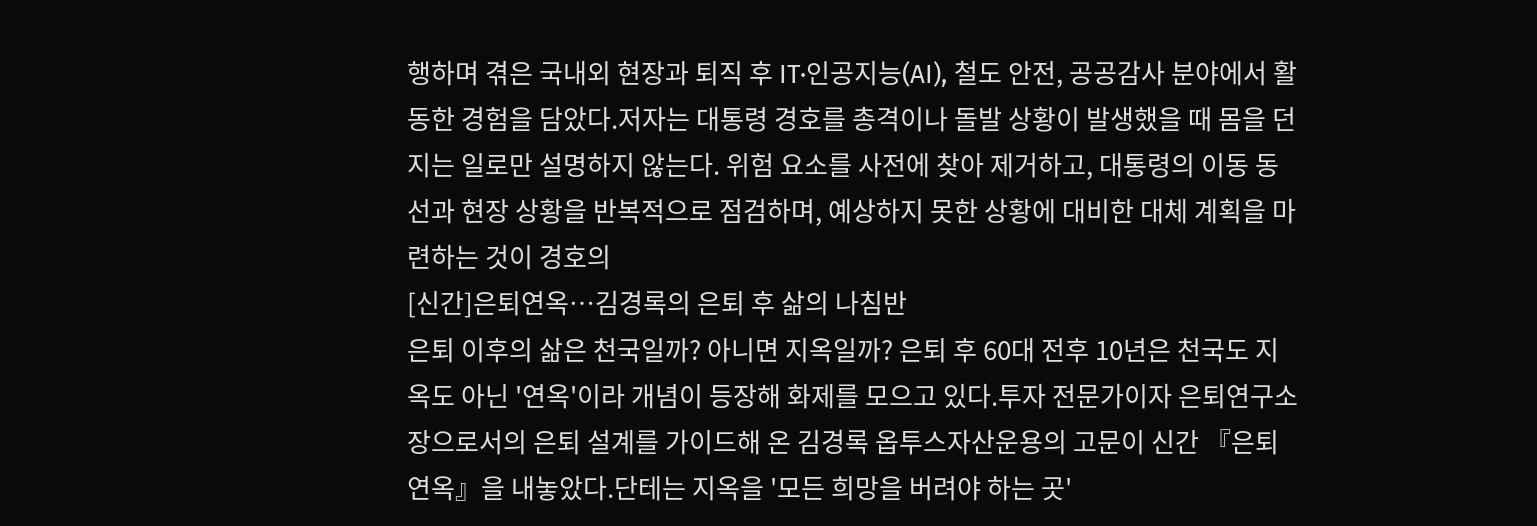행하며 겪은 국내외 현장과 퇴직 후 IT·인공지능(AI), 철도 안전, 공공감사 분야에서 활동한 경험을 담았다.저자는 대통령 경호를 총격이나 돌발 상황이 발생했을 때 몸을 던지는 일로만 설명하지 않는다. 위험 요소를 사전에 찾아 제거하고, 대통령의 이동 동선과 현장 상황을 반복적으로 점검하며, 예상하지 못한 상황에 대비한 대체 계획을 마련하는 것이 경호의
[신간]은퇴연옥…김경록의 은퇴 후 삶의 나침반
은퇴 이후의 삶은 천국일까? 아니면 지옥일까? 은퇴 후 60대 전후 10년은 천국도 지옥도 아닌 '연옥'이라 개념이 등장해 화제를 모으고 있다.투자 전문가이자 은퇴연구소장으로서의 은퇴 설계를 가이드해 온 김경록 옵투스자산운용의 고문이 신간 『은퇴연옥』을 내놓았다.단테는 지옥을 '모든 희망을 버려야 하는 곳'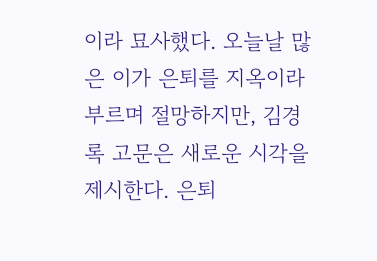이라 묘사했다. 오늘날 많은 이가 은퇴를 지옥이라 부르며 절망하지만, 김경록 고문은 새로운 시각을 제시한다. 은퇴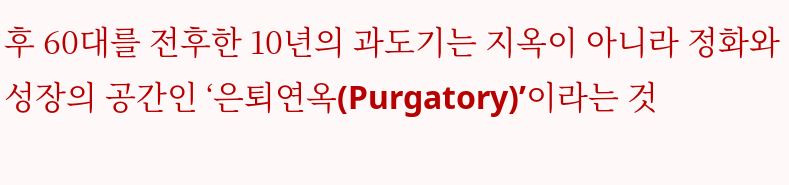후 60대를 전후한 10년의 과도기는 지옥이 아니라 정화와 성장의 공간인 ‘은퇴연옥(Purgatory)’이라는 것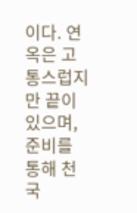이다. 연옥은 고통스럽지만 끝이 있으며, 준비를 통해 천국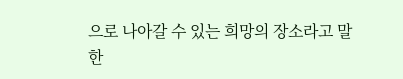으로 나아갈 수 있는 희망의 장소라고 말한